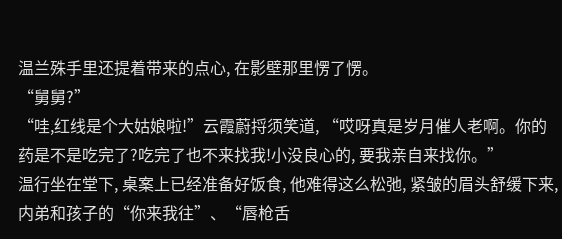温兰殊手里还提着带来的点心, 在影壁那里愣了愣。
“舅舅?”
“哇,红线是个大姑娘啦!”云霞蔚捋须笑道, “哎呀真是岁月催人老啊。你的药是不是吃完了?吃完了也不来找我!小没良心的, 要我亲自来找你。”
温行坐在堂下, 桌案上已经准备好饭食, 他难得这么松弛, 紧皱的眉头舒缓下来, 内弟和孩子的“你来我往”、“唇枪舌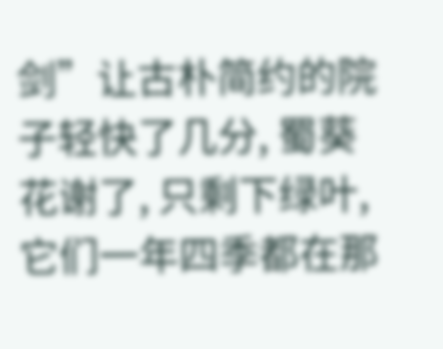剑”让古朴简约的院子轻快了几分, 蜀葵花谢了, 只剩下绿叶, 它们一年四季都在那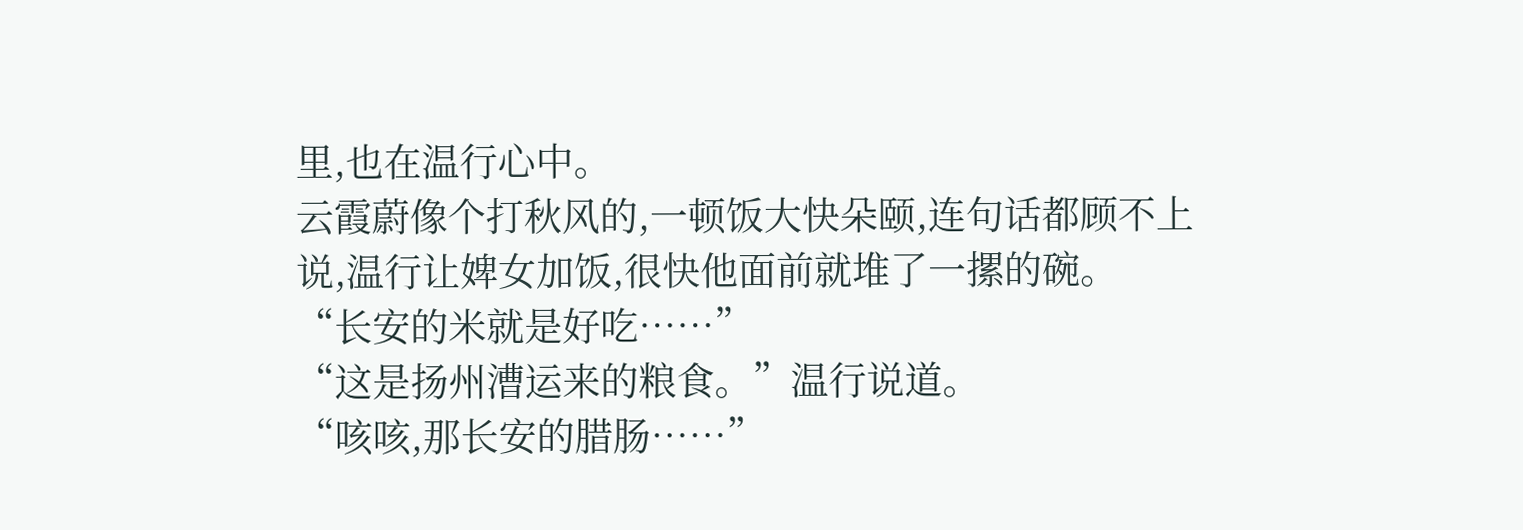里,也在温行心中。
云霞蔚像个打秋风的,一顿饭大快朵颐,连句话都顾不上说,温行让婢女加饭,很快他面前就堆了一摞的碗。
“长安的米就是好吃……”
“这是扬州漕运来的粮食。”温行说道。
“咳咳,那长安的腊肠……”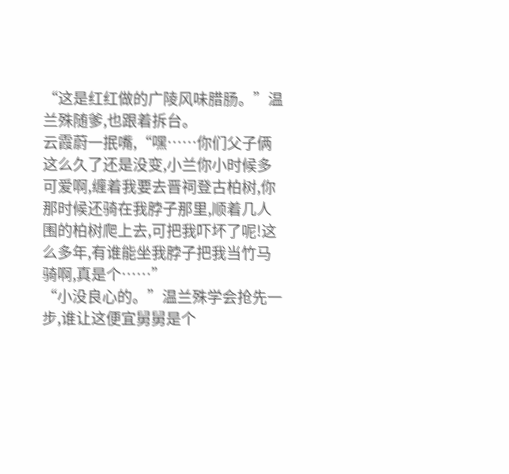“这是红红做的广陵风味腊肠。”温兰殊随爹,也跟着拆台。
云霞蔚一抿嘴,“嘿……你们父子俩这么久了还是没变,小兰你小时候多可爱啊,缠着我要去晋祠登古柏树,你那时候还骑在我脖子那里,顺着几人围的柏树爬上去,可把我吓坏了呢!这么多年,有谁能坐我脖子把我当竹马骑啊,真是个……”
“小没良心的。”温兰殊学会抢先一步,谁让这便宜舅舅是个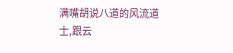满嘴胡说八道的风流道士,跟云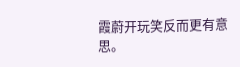霞蔚开玩笑反而更有意思。